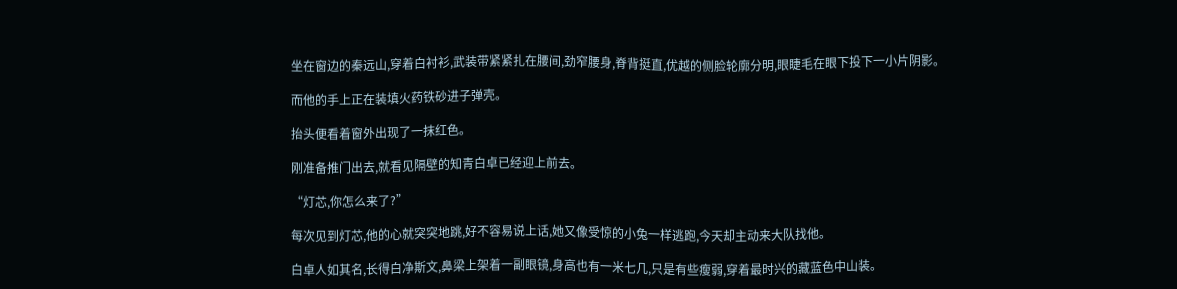坐在窗边的秦远山,穿着白衬衫,武装带紧紧扎在腰间,劲窄腰身,脊背挺直,优越的侧脸轮廓分明,眼睫毛在眼下投下一小片阴影。

而他的手上正在装填火药铁砂进子弹壳。

抬头便看着窗外出现了一抹红色。

刚准备推门出去,就看见隔壁的知青白卓已经迎上前去。

“灯芯,你怎么来了?”

每次见到灯芯,他的心就突突地跳,好不容易说上话,她又像受惊的小兔一样逃跑,今天却主动来大队找他。

白卓人如其名,长得白净斯文,鼻梁上架着一副眼镜,身高也有一米七几,只是有些瘦弱,穿着最时兴的藏蓝色中山装。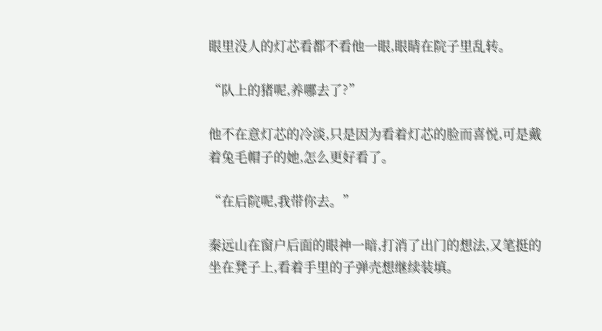眼里没人的灯芯看都不看他一眼,眼睛在院子里乱转。

“队上的猪呢,养哪去了?”

他不在意灯芯的冷淡,只是因为看着灯芯的脸而喜悦,可是戴着兔毛帽子的她,怎么更好看了。

“在后院呢,我带你去。”

秦远山在窗户后面的眼神一暗,打消了出门的想法,又笔挺的坐在凳子上,看着手里的子弹壳想继续装填。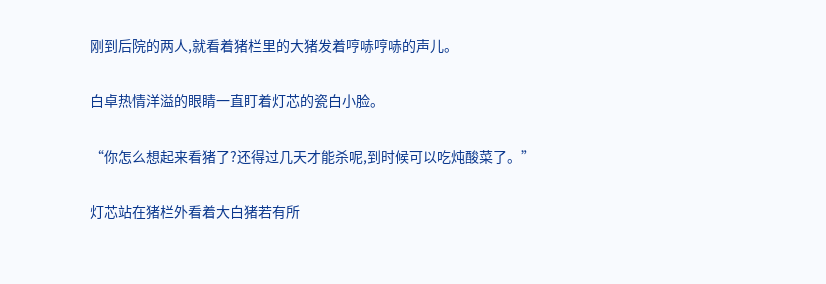刚到后院的两人,就看着猪栏里的大猪发着哼哧哼哧的声儿。

白卓热情洋溢的眼睛一直盯着灯芯的瓷白小脸。

“你怎么想起来看猪了?还得过几天才能杀呢,到时候可以吃炖酸菜了。”

灯芯站在猪栏外看着大白猪若有所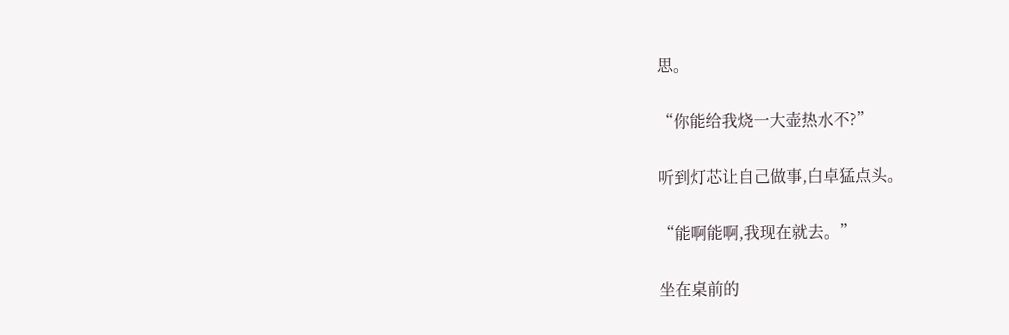思。

“你能给我烧一大壶热水不?”

听到灯芯让自己做事,白卓猛点头。

“能啊能啊,我现在就去。”

坐在桌前的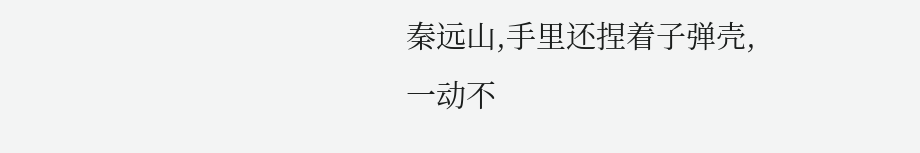秦远山,手里还捏着子弹壳,一动不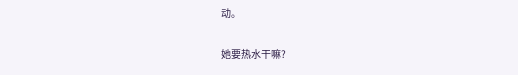动。

她要热水干嘛?